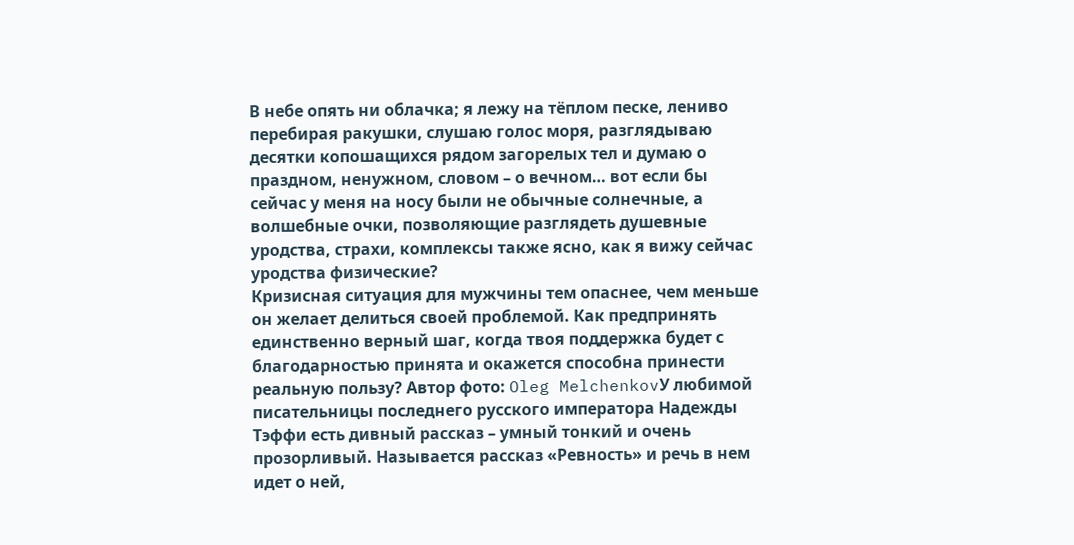В небе опять ни облачка; я лежу на тёплом песке, лениво перебирая ракушки, слушаю голос моря, разглядываю десятки копошащихся рядом загорелых тел и думаю о праздном, ненужном, словом – о вечном… вот если бы сейчас у меня на носу были не обычные солнечные, а волшебные очки, позволяющие разглядеть душевные уродства, страхи, комплексы также ясно, как я вижу сейчас уродства физические?
Кризисная ситуация для мужчины тем опаснее, чем меньше он желает делиться своей проблемой. Как предпринять единственно верный шаг, когда твоя поддержка будет с благодарностью принята и окажется способна принести реальную пользу? Автор фото: Oleg MelchenkovУ любимой писательницы последнего русского императора Надежды Тэффи есть дивный рассказ – умный тонкий и очень прозорливый. Называется рассказ «Ревность» и речь в нем идет о ней,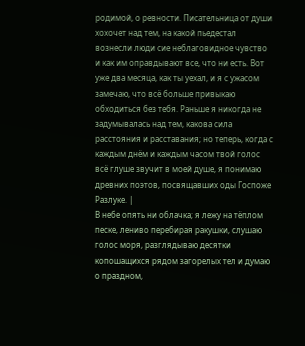родимой, о ревности. Писательница от души хохочет над тем, на какой пьедестал вознесли люди сие неблаговидное чувство и как им оправдывают все, что ни есть. Вот уже два месяца, как ты уехал, и я с ужасом замечаю, что всё больше привыкаю обходиться без тебя. Раньше я никогда не задумывалась над тем, какова сила расстояния и расставания; но теперь, когда с каждым днём и каждым часом твой голос всё глуше звучит в моей душе, я понимаю древних поэтов, посвящавших оды Госпоже Разлуке. |
В небе опять ни облачка; я лежу на тёплом песке, лениво перебирая ракушки, слушаю голос моря, разглядываю десятки копошащихся рядом загорелых тел и думаю о праздном,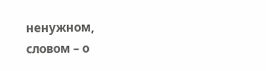ненужном, словом – о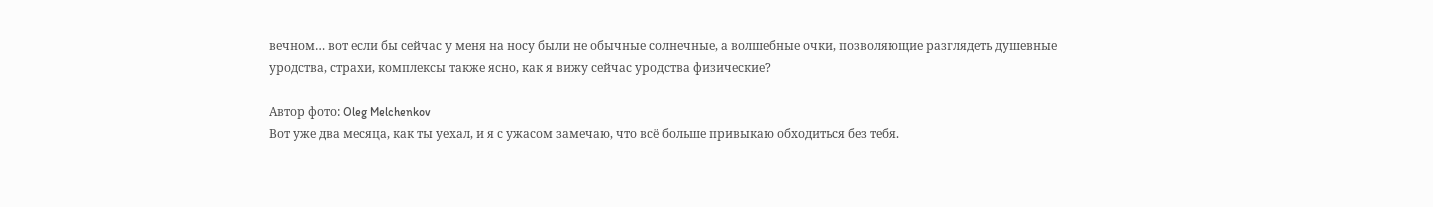вечном… вот если бы сейчас у меня на носу были не обычные солнечные, а волшебные очки, позволяющие разглядеть душевные уродства, страхи, комплексы также ясно, как я вижу сейчас уродства физические?

Автор фото: Oleg Melchenkov
Вот уже два месяца, как ты уехал, и я с ужасом замечаю, что всё больше привыкаю обходиться без тебя.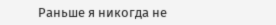Раньше я никогда не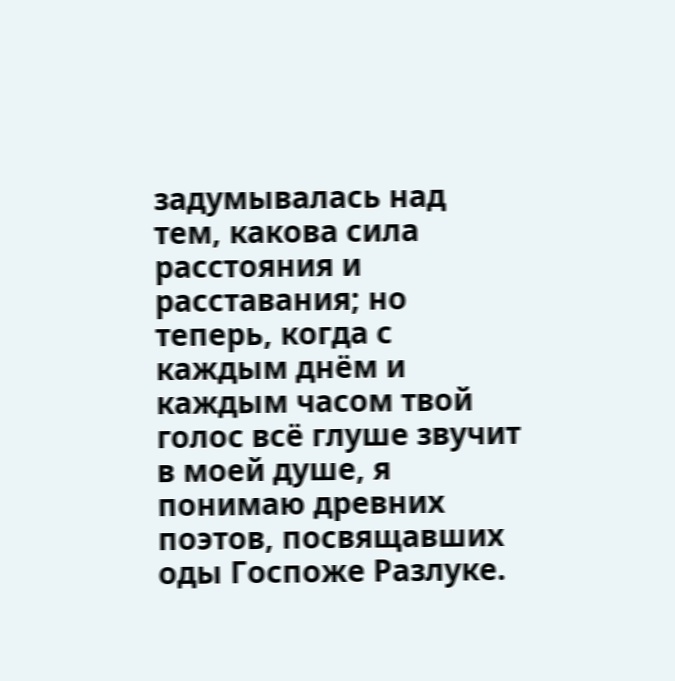задумывалась над тем, какова сила расстояния и расставания; но теперь, когда с каждым днём и каждым часом твой голос всё глуше звучит в моей душе, я понимаю древних поэтов, посвящавших оды Госпоже Разлуке.